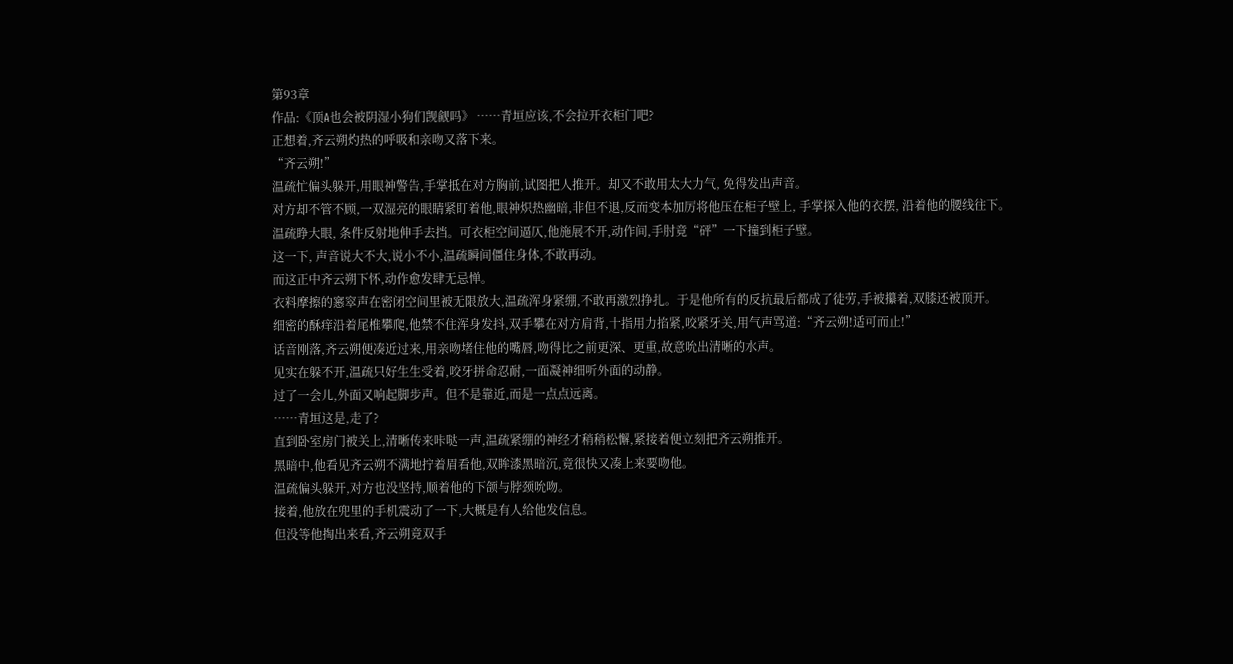第93章
作品:《顶A也会被阴湿小狗们觊觎吗》 ……青垣应该,不会拉开衣柜门吧?
正想着,齐云朔灼热的呼吸和亲吻又落下来。
“齐云朔!”
温疏忙偏头躲开,用眼神警告,手掌抵在对方胸前,试图把人推开。却又不敢用太大力气, 免得发出声音。
对方却不管不顾,一双湿亮的眼睛紧盯着他,眼神炽热幽暗,非但不退,反而变本加厉将他压在柜子壁上, 手掌探入他的衣摆, 沿着他的腰线往下。
温疏睁大眼, 条件反射地伸手去挡。可衣柜空间逼仄,他施展不开,动作间,手肘竟“砰”一下撞到柜子壁。
这一下, 声音说大不大,说小不小,温疏瞬间僵住身体,不敢再动。
而这正中齐云朔下怀,动作愈发肆无忌惮。
衣料摩擦的窸窣声在密闭空间里被无限放大,温疏浑身紧绷,不敢再激烈挣扎。于是他所有的反抗最后都成了徒劳,手被攥着,双膝还被顶开。
细密的酥痒沿着尾椎攀爬,他禁不住浑身发抖,双手攀在对方肩背,十指用力掐紧,咬紧牙关,用气声骂道:“齐云朔!适可而止!”
话音刚落,齐云朔便凑近过来,用亲吻堵住他的嘴唇,吻得比之前更深、更重,故意吮出清晰的水声。
见实在躲不开,温疏只好生生受着,咬牙拼命忍耐,一面凝神细听外面的动静。
过了一会儿,外面又响起脚步声。但不是靠近,而是一点点远离。
……青垣这是,走了?
直到卧室房门被关上,清晰传来咔哒一声,温疏紧绷的神经才稍稍松懈,紧接着便立刻把齐云朔推开。
黑暗中,他看见齐云朔不满地拧着眉看他,双眸漆黑暗沉,竟很快又凑上来要吻他。
温疏偏头躲开,对方也没坚持,顺着他的下颌与脖颈吮吻。
接着,他放在兜里的手机震动了一下,大概是有人给他发信息。
但没等他掏出来看,齐云朔竟双手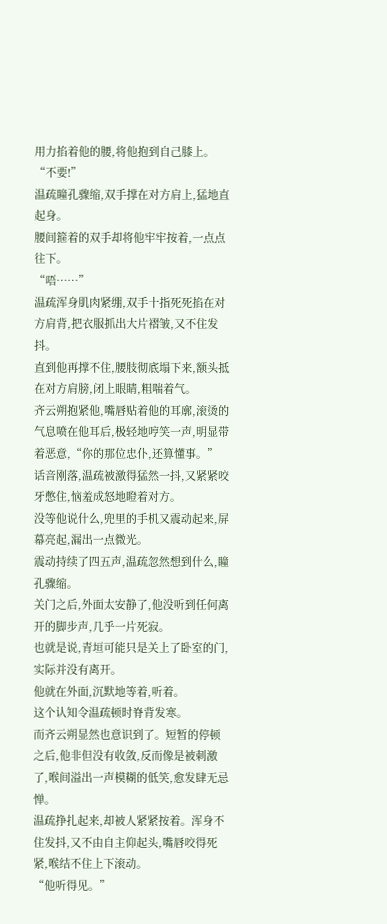用力掐着他的腰,将他抱到自己膝上。
“不要!”
温疏瞳孔骤缩,双手撑在对方肩上,猛地直起身。
腰间箍着的双手却将他牢牢按着,一点点往下。
“唔……”
温疏浑身肌肉紧绷,双手十指死死掐在对方肩背,把衣服抓出大片褶皱,又不住发抖。
直到他再撑不住,腰肢彻底塌下来,额头抵在对方肩膀,闭上眼睛,粗喘着气。
齐云朔抱紧他,嘴唇贴着他的耳廓,滚烫的气息喷在他耳后,极轻地哼笑一声,明显带着恶意,“你的那位忠仆,还算懂事。”
话音刚落,温疏被激得猛然一抖,又紧紧咬牙憋住,恼羞成怒地瞪着对方。
没等他说什么,兜里的手机又震动起来,屏幕亮起,漏出一点微光。
震动持续了四五声,温疏忽然想到什么,瞳孔骤缩。
关门之后,外面太安静了,他没听到任何离开的脚步声,几乎一片死寂。
也就是说,青垣可能只是关上了卧室的门,实际并没有离开。
他就在外面,沉默地等着,听着。
这个认知令温疏顿时脊背发寒。
而齐云朔显然也意识到了。短暂的停顿之后,他非但没有收敛,反而像是被刺激了,喉间溢出一声模糊的低笑,愈发肆无忌惮。
温疏挣扎起来,却被人紧紧按着。浑身不住发抖,又不由自主仰起头,嘴唇咬得死紧,喉结不住上下滚动。
“他听得见。”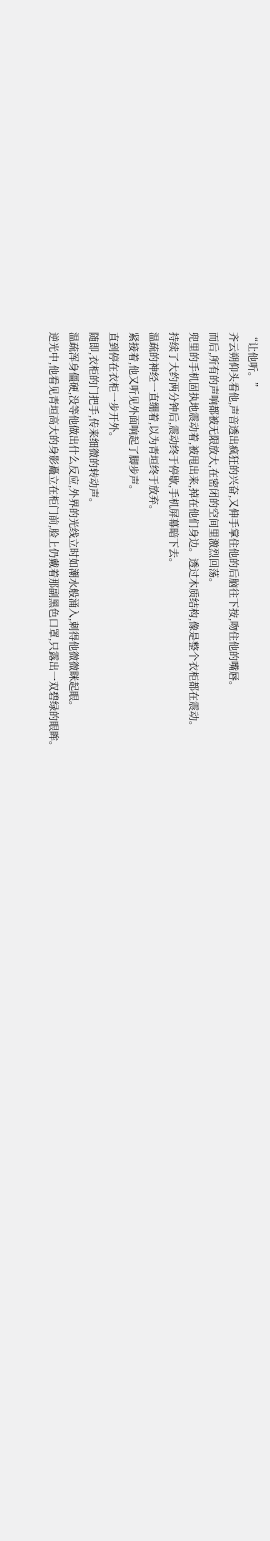“让他听。”
齐云朔仰头看他,声音透出疯狂的兴奋,又伸手掌住他的后脑往下按,吻住他的嘴唇。
而后,所有的声响都被无限放大,在密闭的空间里激烈回荡。
兜里的手机固执地震动着,被甩出来,掉在他们身边。透过木质结构,像是整个衣柜都在震动。
持续了大约两分钟后,震动终于停歇,手机屏幕暗下去。
温疏的神经一直绷着,以为青垣终于放弃。
紧接着,他又听见外面响起了脚步声。
直到停在衣柜一步开外。
随即,衣柜的门把手,传来细微的转动声。
温疏浑身僵硬,没等他做出什么反应,外界的光线立时如潮水般涌入,刺得他微微眯起眼。
逆光中,他看见青垣高大的身影矗立在柜门前,脸上仍戴着那副黑色口罩,只露出一双碧绿的眼眸。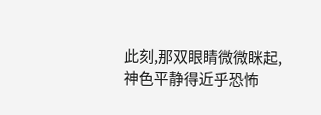此刻,那双眼睛微微眯起,神色平静得近乎恐怖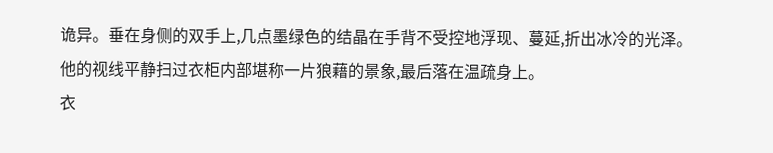诡异。垂在身侧的双手上,几点墨绿色的结晶在手背不受控地浮现、蔓延,折出冰冷的光泽。
他的视线平静扫过衣柜内部堪称一片狼藉的景象,最后落在温疏身上。
衣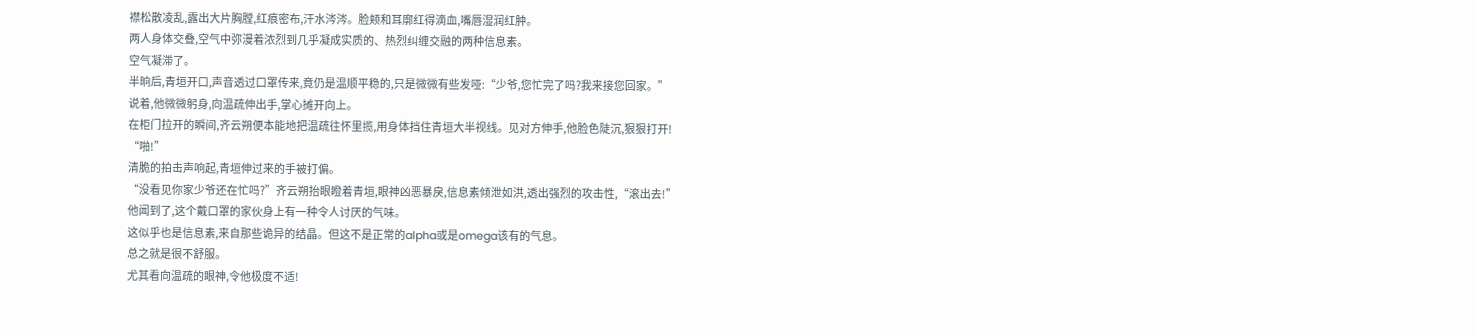襟松散凌乱,露出大片胸膛,红痕密布,汗水涔涔。脸颊和耳廓红得滴血,嘴唇湿润红肿。
两人身体交叠,空气中弥漫着浓烈到几乎凝成实质的、热烈纠缠交融的两种信息素。
空气凝滞了。
半晌后,青垣开口,声音透过口罩传来,竟仍是温顺平稳的,只是微微有些发哑:“少爷,您忙完了吗?我来接您回家。”
说着,他微微躬身,向温疏伸出手,掌心摊开向上。
在柜门拉开的瞬间,齐云朔便本能地把温疏往怀里揽,用身体挡住青垣大半视线。见对方伸手,他脸色陡沉,狠狠打开!
“啪!”
清脆的拍击声响起,青垣伸过来的手被打偏。
“没看见你家少爷还在忙吗?”齐云朔抬眼瞪着青垣,眼神凶恶暴戾,信息素倾泄如洪,透出强烈的攻击性,“滚出去!”
他闻到了,这个戴口罩的家伙身上有一种令人讨厌的气味。
这似乎也是信息素,来自那些诡异的结晶。但这不是正常的alpha或是omega该有的气息。
总之就是很不舒服。
尤其看向温疏的眼神,令他极度不适!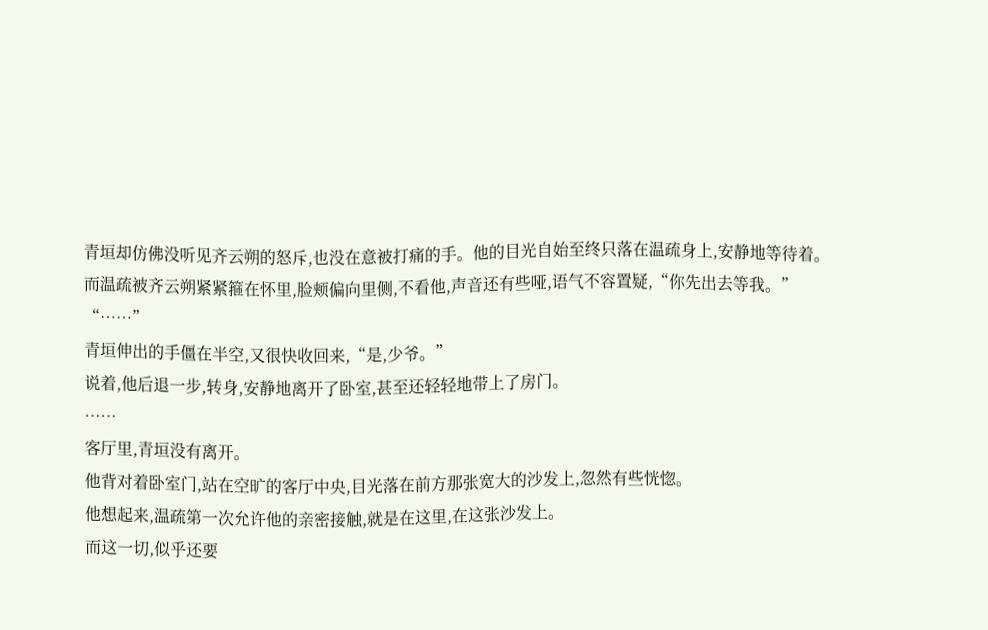青垣却仿佛没听见齐云朔的怒斥,也没在意被打痛的手。他的目光自始至终只落在温疏身上,安静地等待着。
而温疏被齐云朔紧紧箍在怀里,脸颊偏向里侧,不看他,声音还有些哑,语气不容置疑,“你先出去等我。”
“……”
青垣伸出的手僵在半空,又很快收回来,“是,少爷。”
说着,他后退一步,转身,安静地离开了卧室,甚至还轻轻地带上了房门。
……
客厅里,青垣没有离开。
他背对着卧室门,站在空旷的客厅中央,目光落在前方那张宽大的沙发上,忽然有些恍惚。
他想起来,温疏第一次允许他的亲密接触,就是在这里,在这张沙发上。
而这一切,似乎还要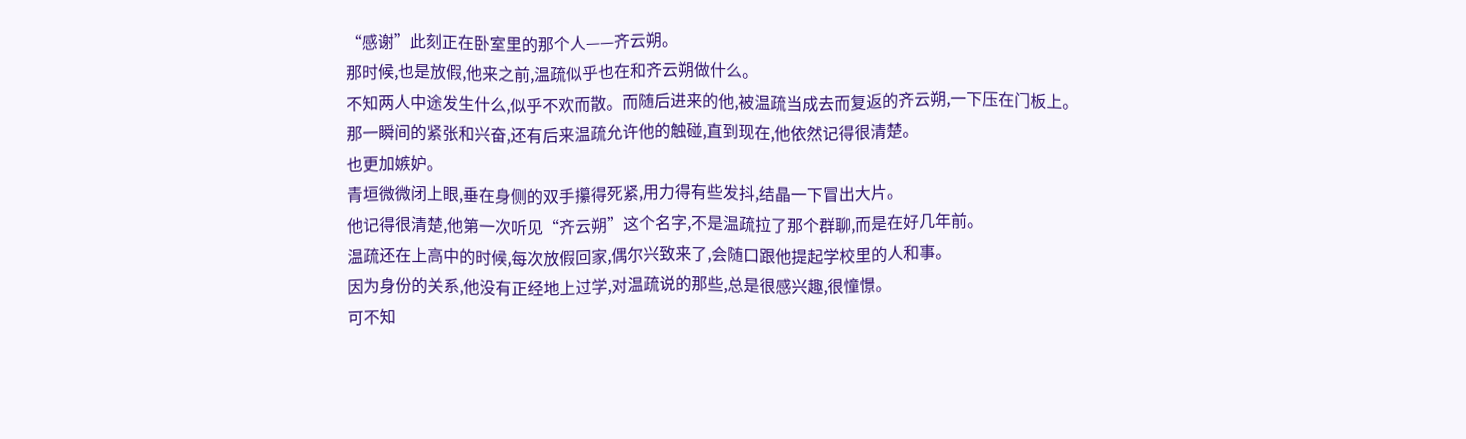“感谢”此刻正在卧室里的那个人——齐云朔。
那时候,也是放假,他来之前,温疏似乎也在和齐云朔做什么。
不知两人中途发生什么,似乎不欢而散。而随后进来的他,被温疏当成去而复返的齐云朔,一下压在门板上。
那一瞬间的紧张和兴奋,还有后来温疏允许他的触碰,直到现在,他依然记得很清楚。
也更加嫉妒。
青垣微微闭上眼,垂在身侧的双手攥得死紧,用力得有些发抖,结晶一下冒出大片。
他记得很清楚,他第一次听见“齐云朔”这个名字,不是温疏拉了那个群聊,而是在好几年前。
温疏还在上高中的时候,每次放假回家,偶尔兴致来了,会随口跟他提起学校里的人和事。
因为身份的关系,他没有正经地上过学,对温疏说的那些,总是很感兴趣,很憧憬。
可不知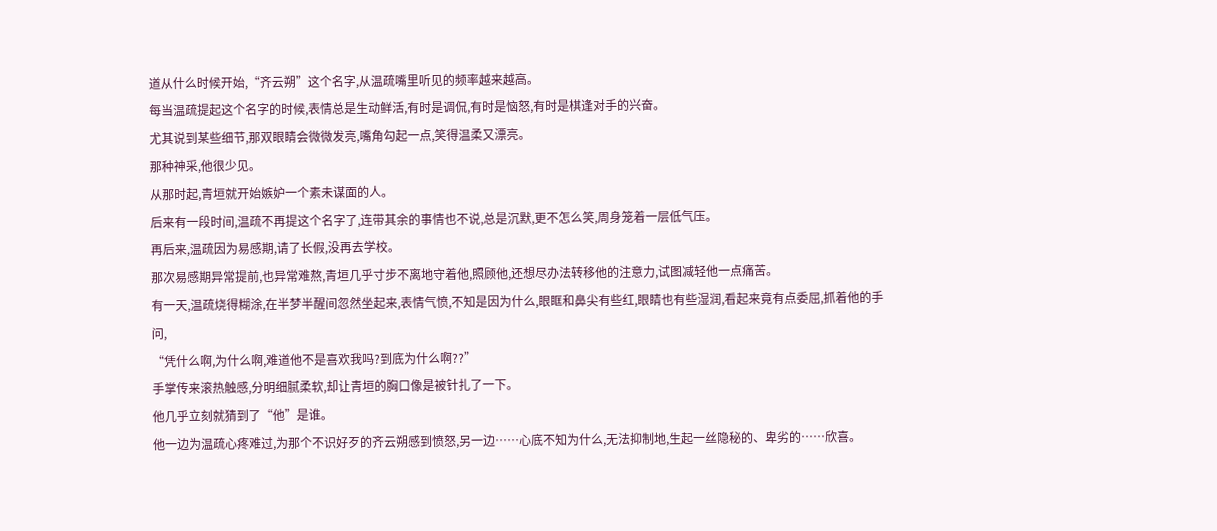道从什么时候开始,“齐云朔”这个名字,从温疏嘴里听见的频率越来越高。
每当温疏提起这个名字的时候,表情总是生动鲜活,有时是调侃,有时是恼怒,有时是棋逢对手的兴奋。
尤其说到某些细节,那双眼睛会微微发亮,嘴角勾起一点,笑得温柔又漂亮。
那种神采,他很少见。
从那时起,青垣就开始嫉妒一个素未谋面的人。
后来有一段时间,温疏不再提这个名字了,连带其余的事情也不说,总是沉默,更不怎么笑,周身笼着一层低气压。
再后来,温疏因为易感期,请了长假,没再去学校。
那次易感期异常提前,也异常难熬,青垣几乎寸步不离地守着他,照顾他,还想尽办法转移他的注意力,试图减轻他一点痛苦。
有一天,温疏烧得糊涂,在半梦半醒间忽然坐起来,表情气愤,不知是因为什么,眼眶和鼻尖有些红,眼睛也有些湿润,看起来竟有点委屈,抓着他的手问,
“凭什么啊,为什么啊,难道他不是喜欢我吗?到底为什么啊??”
手掌传来滚热触感,分明细腻柔软,却让青垣的胸口像是被针扎了一下。
他几乎立刻就猜到了“他”是谁。
他一边为温疏心疼难过,为那个不识好歹的齐云朔感到愤怒,另一边……心底不知为什么,无法抑制地,生起一丝隐秘的、卑劣的……欣喜。